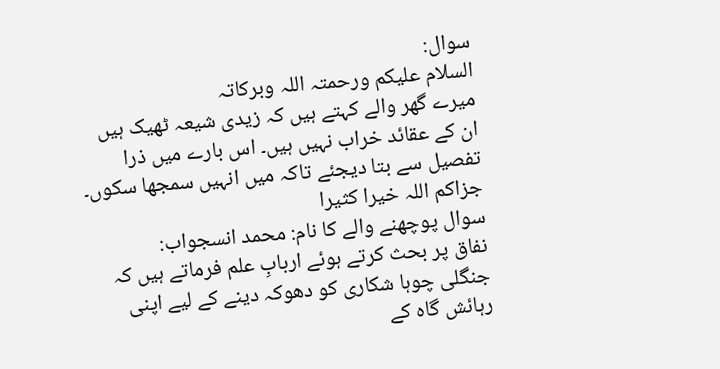سوال:
السلام علیکم ورحمتہ اللہ وبرکاتہ
میرے گھر والے کہتے ہیں کہ زیدی شیعہ ٹھیک ہیں ان کے عقائد خراب نہیں ہیں۔ اس بارے میں ذرا تفصیل سے بتا دیجئے تاکہ میں انہیں سمجھا سکوں۔
جزاکم اللہ خیرا کثیرا
سوال پوچھنے والے کا نام: محمد انسجواب:
نفاق پر بحث کرتے ہوئے اربابِ علم فرماتے ہیں کہ جنگلی چوہا شکاری کو دھوکہ دینے کے لیے اپنی رہائش گاہ کے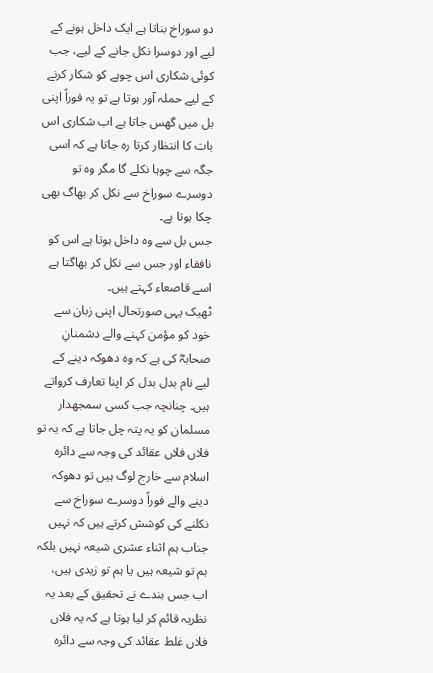دو سوراخ بناتا ہے ایک داخل ہونے کے لیے اور دوسرا نکل جانے کے لیے، جب کوئی شکاری اس چوہے کو شکار کرنے کے لیے حملہ آور ہوتا ہے تو یہ فوراً اپنی بل میں گھس جاتا ہے اب شکاری اس بات کا انتظار کرتا رہ جاتا ہے کہ اسی جگہ سے چوہا نکلے گا مگر وہ تو دوسرے سوراخ سے نکل کر بھاگ بھی چکا ہوتا ہے۔
جس بل سے وہ داخل ہوتا ہے اس کو نافقاء اور جس سے نکل کر بھاگتا ہے اسے قاصعاء کہتے ہیں۔
ٹھیک یہی صورتحال اپنی زبان سے خود کو مؤمن کہنے والے دشمنانِ صحابہؓ کی ہے کہ وہ دھوکہ دینے کے لیے نام بدل بدل کر اپنا تعارف کرواتے ہیں۔ چنانچہ جب کسی سمجھدار مسلمان کو یہ پتہ چل جاتا ہے کہ یہ تو فلاں فلاں عقائد کی وجہ سے دائرہ اسلام سے خارج لوگ ہیں تو دھوکہ دینے والے فوراً دوسرے سوراخ سے نکلنے کی کوشش کرتے ہیں کہ نہیں جناب ہم اثناء عشری شیعہ نہیں بلکہ ہم تو شیعہ ہیں یا ہم تو زیدی ہیں، اب جس بندے نے تحقیق کے بعد یہ نظریہ قائم کر لیا ہوتا ہے کہ یہ فلاں فلاں غلط عقائد کی وجہ سے دائرہ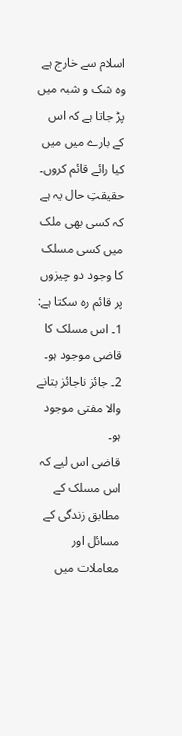اسلام سے خارج ہے وہ شک و شبہ میں پڑ جاتا ہے کہ اس کے بارے میں میں کیا رائے قائم کروں۔
حقیقتِ حال یہ ہے کہ کسی بھی ملک میں کسی مسلک کا وجود دو چیزوں پر قائم رہ سکتا ہے:
1۔ اس مسلک کا قاضی موجود ہو۔
2۔ جائز ناجائز بتانے والا مفتی موجود ہو۔
قاضی اس لیے کہ اس مسلک کے مطابق زندگی کے مسائل اور معاملات میں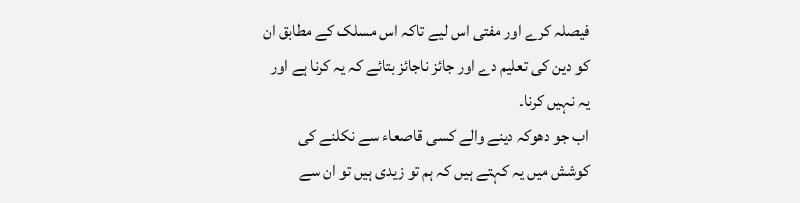فیصلہ کرے اور مفتی اس لیے تاکہ اس مسلک کے مطابق ان کو دین کی تعلیم دے اور جائز ناجائز بتائے کہ یہ کرنا ہے اور یہ نہیں کرنا۔
اب جو دھوکہ دینے والے کسی قاصعاء سے نکلنے کی کوشش میں یہ کہتے ہیں کہ ہم تو زیدی ہیں تو ان سے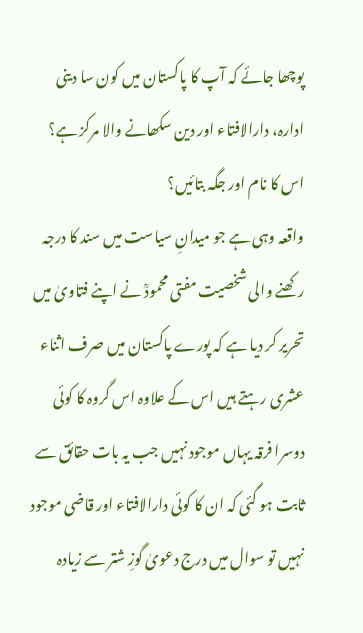پوچھا جائے کہ آپ کا پاکستان میں کون سا دینی ادارہ، دارالافتاء اور دین سکھانے والا مرکز ہے؟ اس کا نام اور جگہ بتائیں؟
واقعہ وہی ہے جو میدانِ سیاست میں سند کا درجہ رکھنے والی شخصیت مفتی محمودؒ نے اپنے فتاویٰ میں تحریر کر دیا ہے کہ پورے پاکستان میں صرف اثناء عشری رہتے ہیں اس کے علاوہ اس گروہ کا کوئی دوسرا فرقہ یہاں موجود نہیں جب یہ بات حقائق سے ثابت ہو گئی کہ ان کا کوئی دارالافتاء اور قاضی موجود نہیں تو سوال میں درج دعویٰ گوزِ شتر سے زیادہ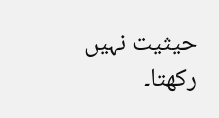حیثیت نہیں رکھتا۔